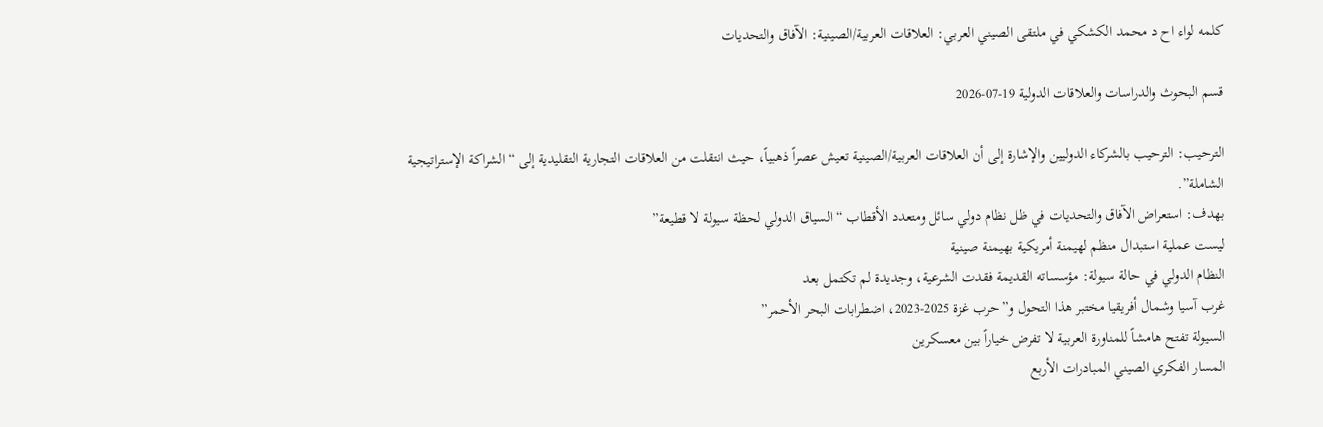كلمه لواء اح د محمد الكشكي في ملتقى الصيني العربي: العلاقات العربية/الصينية: الآفاق والتحديات

قسم البحوث والدراسات والعلاقات الدولية 19-07-2026

الترحيب: الترحيب بالشركاء الدوليين والإشارة إلى أن العلاقات العربية/الصينية تعيش عصراً ذهبياً، حيث انتقلت من العلاقات التجارية التقليدية إلى “الشراكة الإستراتيجية الشاملة”.
بهدف: استعراض الآفاق والتحديات في ظل نظام دولي سائل ومتعدد الأقطاب “السياق الدولي لحظة سيولة لا قطيعة”
ليست عملية استبدال منظم لهيمنة أمريكية بهيمنة صينية
النظام الدولي في حالة سيولة: مؤسساته القديمة فقدت الشرعية، وجديدة لم تكتمل بعد
غرب آسيا وشمال أفريقيا مختبر هذا التحول و”حرب غزة 2025-2023، اضطرابات البحر الأحمر”
السيولة تفتح هامشاً للمناورة العربية لا تفرض خياراً بين معسكرين
المسار الفكري الصيني المبادرات الأربع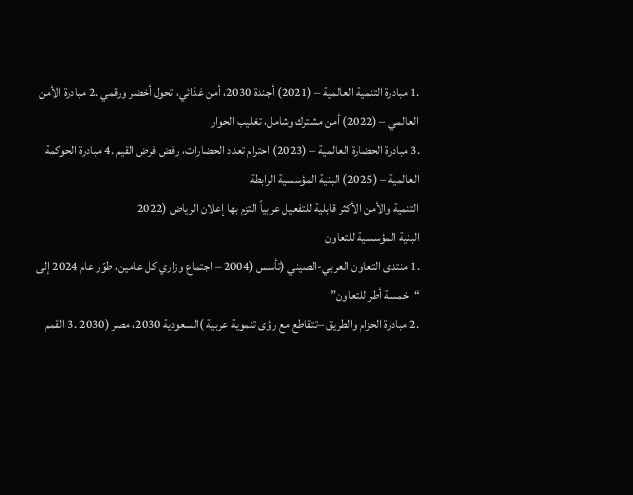.1 مبادرة التنمية العالمية – (2021) أجندة 2030، أمن غذائي، تحول أخضر ورقمي .2 مبادرة الأمن العالمي – (2022) أمن مشترك وشامل، تغليب الحوار
.3 مبادرة الحضارة العالمية – (2023) احترام تعدد الحضارات، رفض فرض القيم .4 مبادرة الحوكمة العالمية – (2025) البنية المؤسسية الرابطة
التنمية والأمن الأكثر قابلية للتفعيل عربياً التزم بها إعلان الرياض (2022
البنية المؤسسية للتعاون
.1 منتدى التعاون العربي-الصيني (تأسس (2004 – اجتماع وزاري كل عامين، طوّر عام 2024 إلى “خمسة أطر للتعاون”
.2 مبادرة الحزام والطريق –تتقاطع مع رؤى تنموية عربية )السعودية 2030، مصر (2030 .3 القمم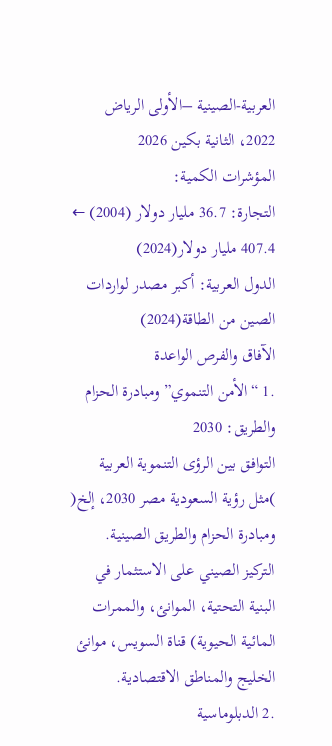العربية-الصينية –الأولى الرياض 2022، الثانية بكين 2026
المؤشرات الكمية:
التجارة: 36.7 مليار دولار (2004) ← 407.4 مليار دولار(2024)
الدول العربية: أكبر مصدر لواردات الصين من الطاقة(2024)
الآفاق والفرص الواعدة
.1 “الأمن التنموي” ومبادرة الحزام والطريق: 2030
التوافق بين الرؤى التنموية العربية )مثل رؤية السعودية مصر 2030، إلخ( ومبادرة الحزام والطريق الصينية.
التركيز الصيني على الاستثمار في البنية التحتية، الموانئ، والممرات المائية الحيوية) قناة السويس، موانئ الخليج والمناطق الاقتصادية.
.2 الدبلوماسية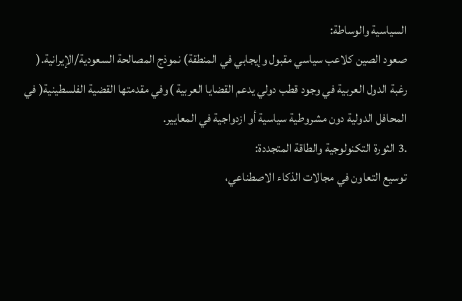السياسية والوساطة:
صعود الصين كلاعب سياسي مقبول وإيجابي في المنطقة) نموذج المصالحة السعودية/الإيرانية.(
رغبة الدول العربية في وجود قطب دولي يدعم القضايا العربية )وفي مقدمتها القضية الفلسطينية( في المحافل الدولية دون مشروطية سياسية أو ازدواجية في المعايير.
.3 الثورة التكنولوجية والطاقة المتجددة:
توسيع التعاون في مجالات الذكاء الاصطناعي،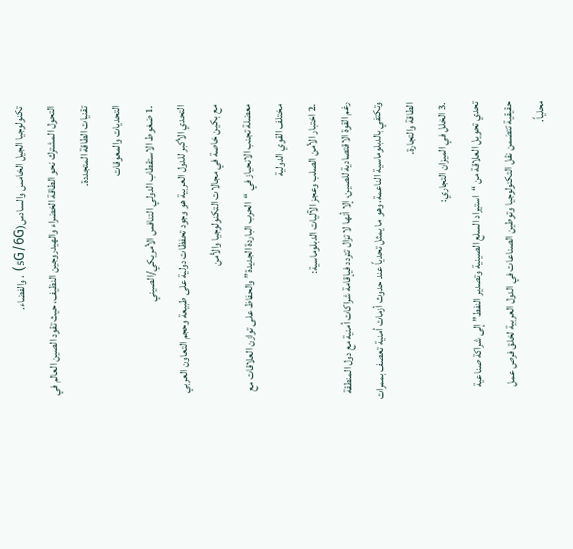تكنولوجيا الجيل الخامس والسادس(5G/6G) ، والفضاء.
التحول المشترك نحو الطاقة الخضراء والهيدروجين النظيف، حيث تقود الصين العالم في تقنيات الطاقة المتجددة.
التحديات والمعوقات
.1 ضغوط الاستقطاب الدولي التنافس الأمريكي/الصيني
التحدي الأكبر للدول العربية هو وجود تحفظات دولية على طبيعة وحجم التعاون العربي مع بكين خاصة في مجالات التكنولوجيا والأمن
معضلة تجنب الانحياز في “الحرب الباردة الجديدة” والحفاظ على توازن العلاقات مع مختلف القوي الدولية
.2 اختبار الأمن الصلب وعجز الآليات الدبلوماسية:
رغم القوة الاقتصادية للصين، إلا أنها لا تزال تتردد فيإقامة شراكات أمنية مع دول المنطقة وتكتفي بالدبلوماسية الناعمة، وهو ما يمثل تحدياً عند حدوث أزمات أمنية تعصف بممرات الطاقة والتجارة.
.3 الخلل في الميزان التجاري:
تحدي تحويل العلاقة من “استيراد السلع الصينية وتصدير النفط” إلى شراكة صناعية حقيقية تتضمن نقل التكنولوجيا وتوطين الصناعات في الدول العربية لخلق فرص عمل محلياً.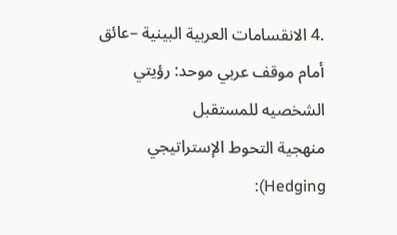.4 الانقسامات العربية البينية –عائق أمام موقف عربي موحد: رؤيتي الشخصيه للمستقبل
منهجية التحوط الإستراتيجي Hedging):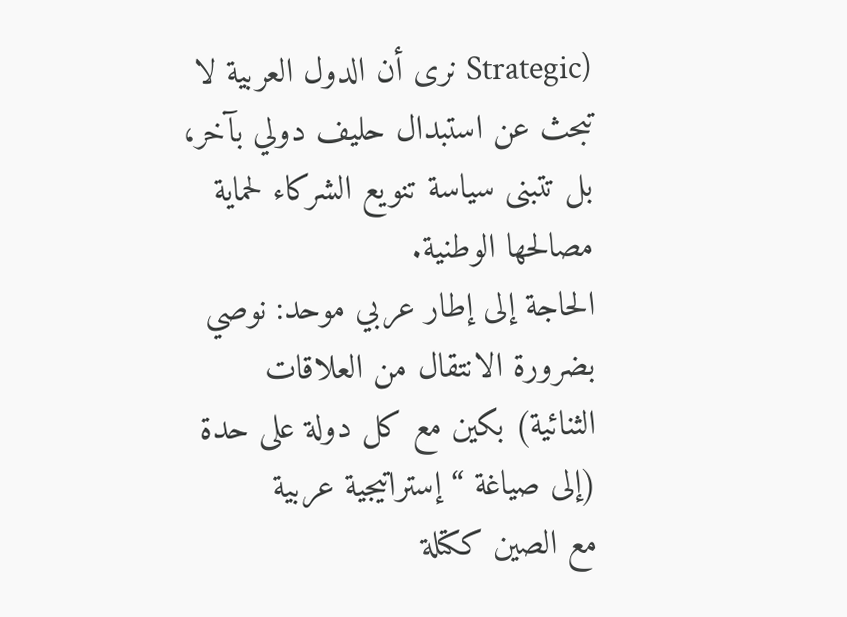(Strategic نرى أن الدول العربية لا تبحث عن استبدال حليف دولي بآخر، بل تتبنى سياسة تنويع الشركاء لحماية مصالحها الوطنية.
الحاجة إلى إطار عربي موحد: نوصي بضرورة الانتقال من العلاقات الثنائية) بكين مع كل دولة على حدة (إلى صياغة “إستراتيجية عربية
مع الصين ككتلة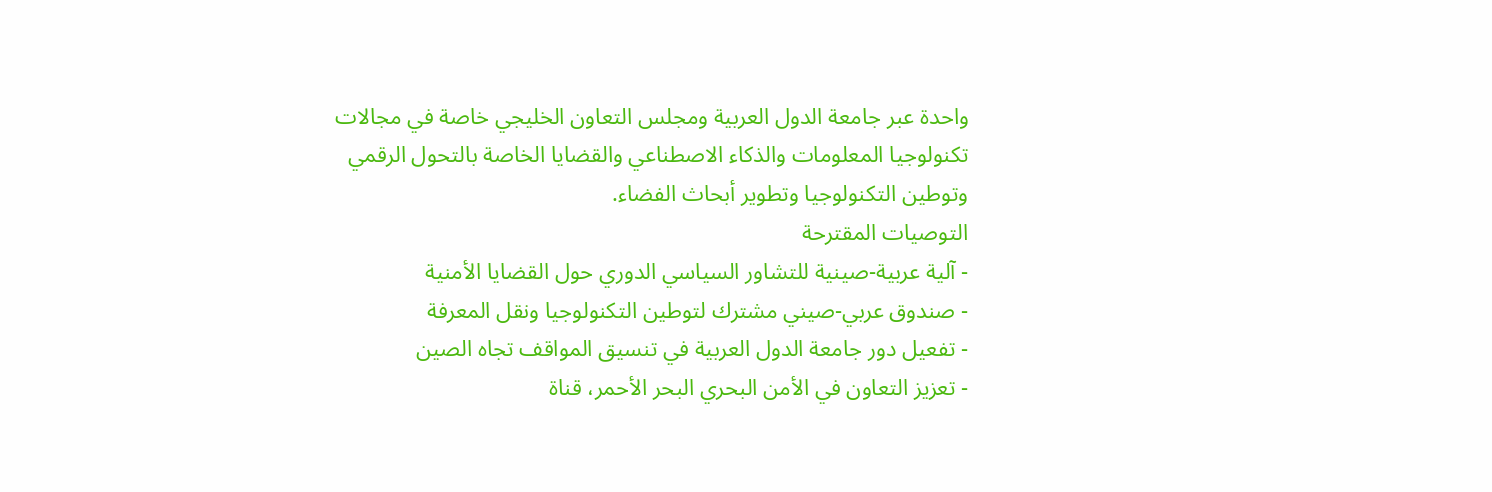واحدة عبر جامعة الدول العربية ومجلس التعاون الخليجي خاصة في مجالات تكنولوجيا المعلومات والذكاء الاصطناعي والقضايا الخاصة بالتحول الرقمي وتوطين التكنولوجيا وتطوير أبحاث الفضاء.
التوصيات المقترحة
- آلية عربية-صينية للتشاور السياسي الدوري حول القضايا الأمنية
- صندوق عربي-صيني مشترك لتوطين التكنولوجيا ونقل المعرفة
- تفعيل دور جامعة الدول العربية في تنسيق المواقف تجاه الصين
- تعزيز التعاون في الأمن البحري البحر الأحمر، قناة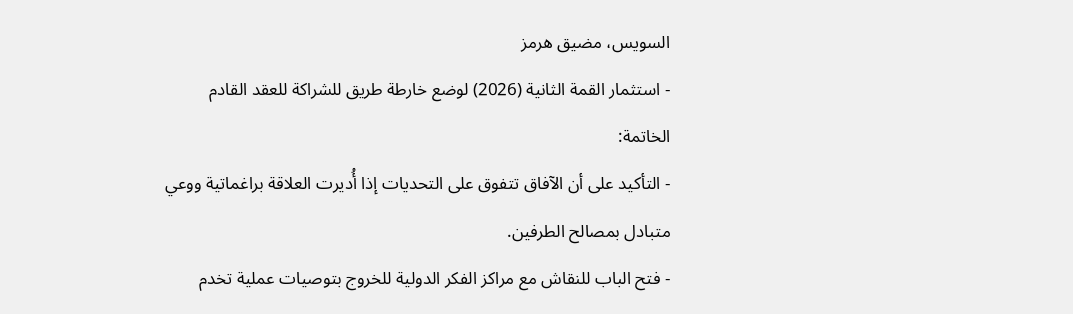السويس، مضيق هرمز
- استثمار القمة الثانية (2026) لوضع خارطة طريق للشراكة للعقد القادم
الخاتمة:
- التأكيد على أن الآفاق تتفوق على التحديات إذا أُديرت العلاقة براغماتية ووعي متبادل بمصالح الطرفين.
- فتح الباب للنقاش مع مراكز الفكر الدولية للخروج بتوصيات عملية تخدم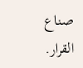صناع القرار.